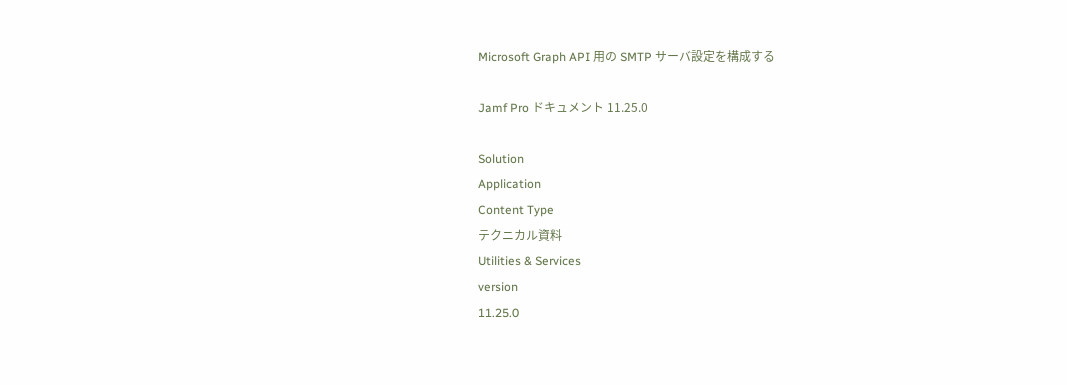Microsoft Graph API 用の SMTP サーバ設定を構成する

Jamf Pro ドキュメント 11.25.0

Solution
Application
Content Type
テクニカル資料
Utilities & Services
version
11.25.0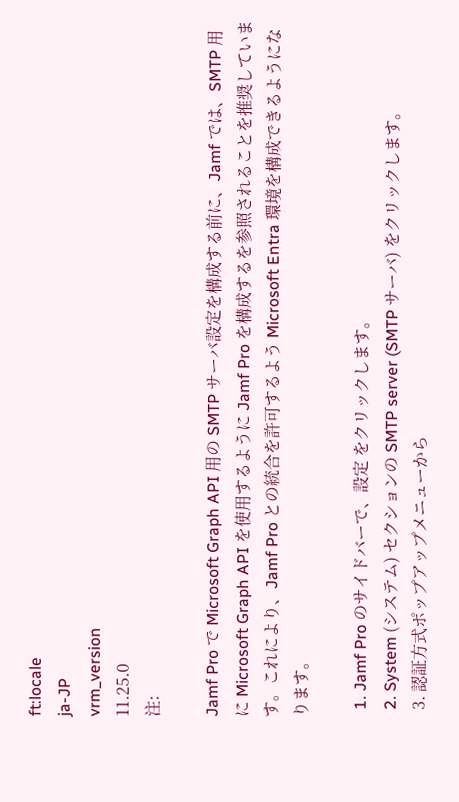ft:locale
ja-JP
vrm_version
11.25.0
注:

Jamf Pro で Microsoft Graph API 用の SMTP サーバ設定を構成する前に、Jamf では、SMTP 用に Microsoft Graph API を使用するように Jamf Pro を構成するを参照されることを推奨しています。これにより、Jamf Pro との統合を許可するよう Microsoft Entra 環境を構成できるようになります。

  1. Jamf Pro のサイドバーで、設定 をクリックします。
  2. System (システム) セクションの SMTP server (SMTP サーバ) をクリックします。
  3. 認証方式ポップアップメニューから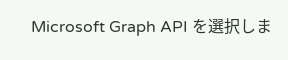Microsoft Graph API を選択しま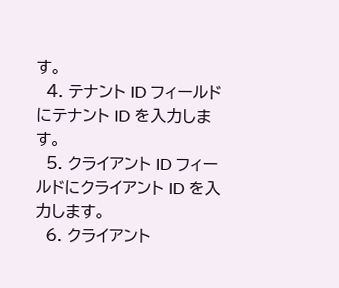す。
  4. テナント ID フィールドにテナント ID を入力します。
  5. クライアント ID フィールドにクライアント ID を入力します。
  6. クライアント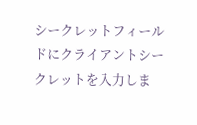シークレットフィールドにクライアントシークレットを入力しま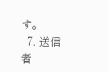す。
  7. 送信者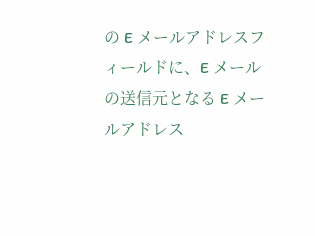の E メールアドレスフィールドに、E メールの送信元となる E メールアドレス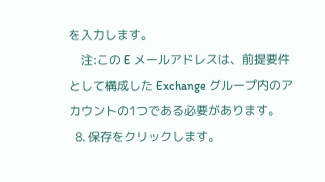を入力します。
    注:この E メールアドレスは、前提要件として構成した Exchange グループ内のアカウントの1つである必要があります。
  8. 保存をクリックします。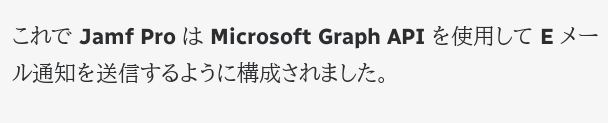これで Jamf Pro は Microsoft Graph API を使用して E メール通知を送信するように構成されました。